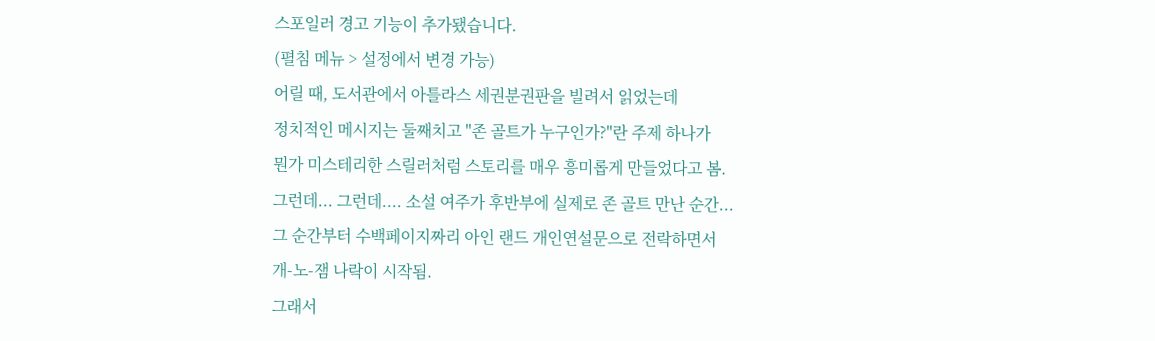스포일러 경고 기능이 추가됐습니다.
(펼침 메뉴 > 설정에서 변경 가능)
어릴 때, 도서관에서 아틀라스 세권분권판을 빌려서 읽었는데
정치적인 메시지는 둘째치고 "존 골트가 누구인가?"란 주제 하나가
뭔가 미스테리한 스릴러처럼 스토리를 매우 흥미롭게 만들었다고 봄.
그런데... 그런데.... 소설 여주가 후반부에 실제로 존 골트 만난 순간...
그 순간부터 수백페이지짜리 아인 랜드 개인연설문으로 전락하면서
개-노-잼 나락이 시작됨.
그래서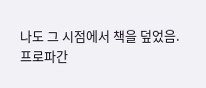나도 그 시점에서 책을 덮었음.
프로파간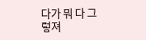다가 뭐 다 그렇져